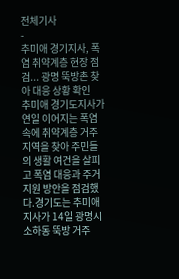전체기사
-
추미애 경기지사, 폭염 취약계층 현장 점검... 광명 뚝방촌 찾아 대응 상황 확인
추미애 경기도지사가 연일 이어지는 폭염 속에 취약계층 거주지역을 찾아 주민들의 생활 여건을 살피고 폭염 대응과 주거 지원 방안을 점검했다.경기도는 추미애 지사가 14일 광명시 소하동 뚝방 거주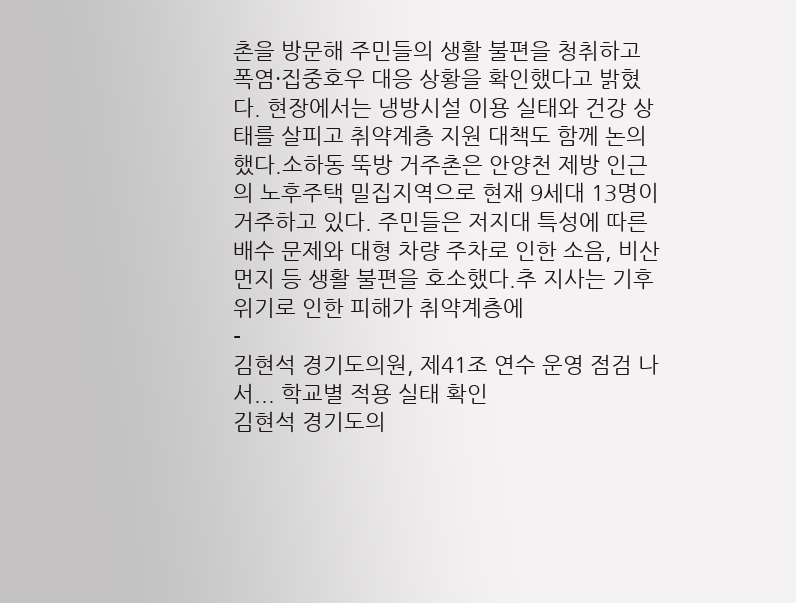촌을 방문해 주민들의 생활 불편을 청취하고 폭염·집중호우 대응 상황을 확인했다고 밝혔다. 현장에서는 냉방시설 이용 실태와 건강 상태를 살피고 취약계층 지원 대책도 함께 논의했다.소하동 뚝방 거주촌은 안양천 제방 인근의 노후주택 밀집지역으로 현재 9세대 13명이 거주하고 있다. 주민들은 저지대 특성에 따른 배수 문제와 대형 차량 주차로 인한 소음, 비산먼지 등 생활 불편을 호소했다.추 지사는 기후위기로 인한 피해가 취약계층에
-
김현석 경기도의원, 제41조 연수 운영 점검 나서... 학교별 적용 실태 확인
김현석 경기도의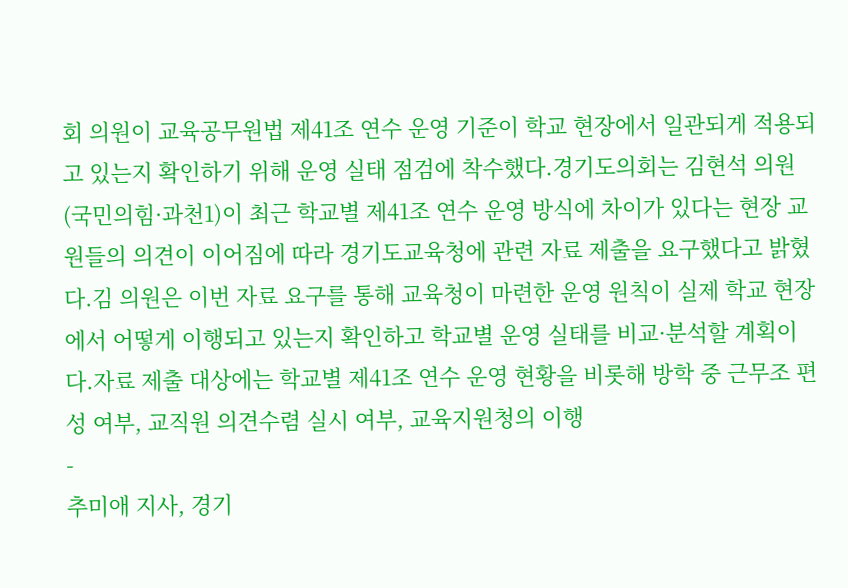회 의원이 교육공무원법 제41조 연수 운영 기준이 학교 현장에서 일관되게 적용되고 있는지 확인하기 위해 운영 실태 점검에 착수했다.경기도의회는 김현석 의원(국민의힘·과천1)이 최근 학교별 제41조 연수 운영 방식에 차이가 있다는 현장 교원들의 의견이 이어짐에 따라 경기도교육청에 관련 자료 제출을 요구했다고 밝혔다.김 의원은 이번 자료 요구를 통해 교육청이 마련한 운영 원칙이 실제 학교 현장에서 어떻게 이행되고 있는지 확인하고 학교별 운영 실태를 비교·분석할 계획이다.자료 제출 대상에는 학교별 제41조 연수 운영 현황을 비롯해 방학 중 근무조 편성 여부, 교직원 의견수렴 실시 여부, 교육지원청의 이행
-
추미애 지사, 경기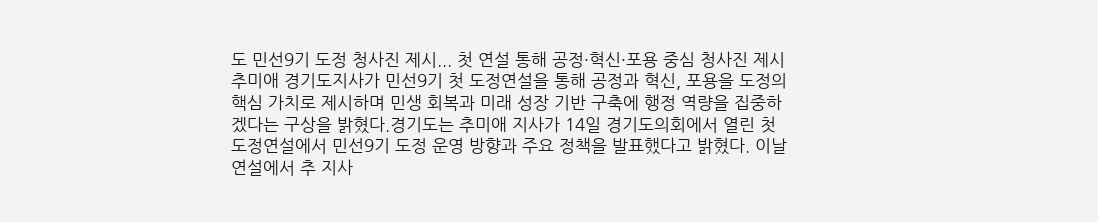도 민선9기 도정 청사진 제시... 첫 연설 통해 공정·혁신·포용 중심 청사진 제시
추미애 경기도지사가 민선9기 첫 도정연설을 통해 공정과 혁신, 포용을 도정의 핵심 가치로 제시하며 민생 회복과 미래 성장 기반 구축에 행정 역량을 집중하겠다는 구상을 밝혔다.경기도는 추미애 지사가 14일 경기도의회에서 열린 첫 도정연설에서 민선9기 도정 운영 방향과 주요 정책을 발표했다고 밝혔다. 이날 연설에서 추 지사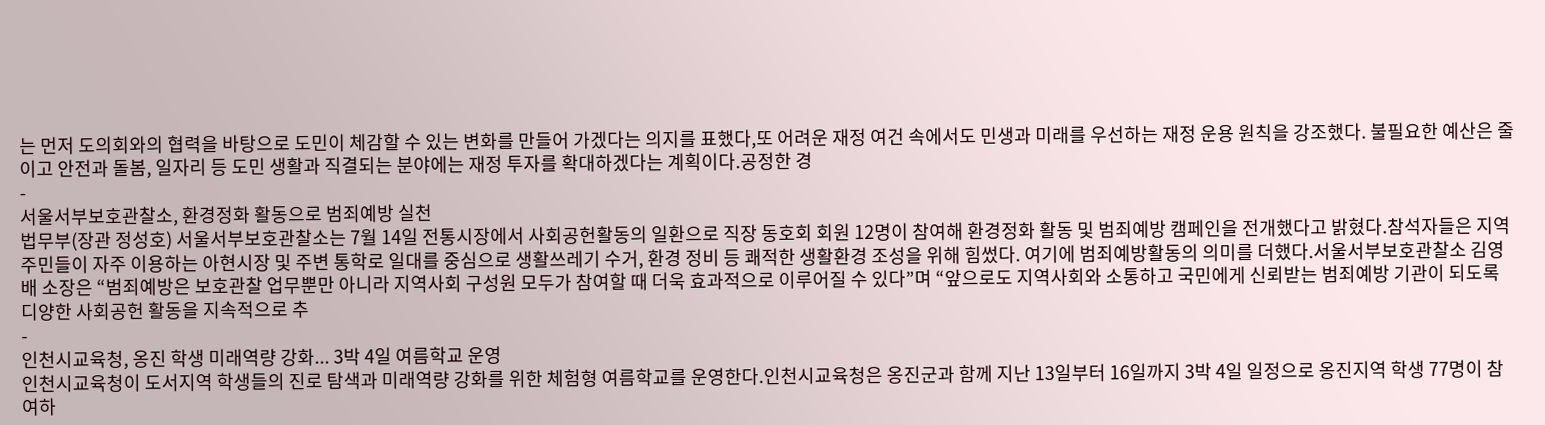는 먼저 도의회와의 협력을 바탕으로 도민이 체감할 수 있는 변화를 만들어 가겠다는 의지를 표했다,또 어려운 재정 여건 속에서도 민생과 미래를 우선하는 재정 운용 원칙을 강조했다. 불필요한 예산은 줄이고 안전과 돌봄, 일자리 등 도민 생활과 직결되는 분야에는 재정 투자를 확대하겠다는 계획이다.공정한 경
-
서울서부보호관찰소, 환경정화 활동으로 범죄예방 실천
법무부(장관 정성호) 서울서부보호관찰소는 7월 14일 전통시장에서 사회공헌활동의 일환으로 직장 동호회 회원 12명이 참여해 환경정화 활동 및 범죄예방 캠페인을 전개했다고 밝혔다.참석자들은 지역 주민들이 자주 이용하는 아현시장 및 주변 통학로 일대를 중심으로 생활쓰레기 수거, 환경 정비 등 쾌적한 생활환경 조성을 위해 힘썼다. 여기에 범죄예방활동의 의미를 더했다.서울서부보호관찰소 김영배 소장은 “범죄예방은 보호관찰 업무뿐만 아니라 지역사회 구성원 모두가 참여할 때 더욱 효과적으로 이루어질 수 있다”며 “앞으로도 지역사회와 소통하고 국민에게 신뢰받는 범죄예방 기관이 되도록 디양한 사회공헌 활동을 지속적으로 추
-
인천시교육청, 옹진 학생 미래역량 강화... 3박 4일 여름학교 운영
인천시교육청이 도서지역 학생들의 진로 탐색과 미래역량 강화를 위한 체험형 여름학교를 운영한다.인천시교육청은 옹진군과 함께 지난 13일부터 16일까지 3박 4일 일정으로 옹진지역 학생 77명이 참여하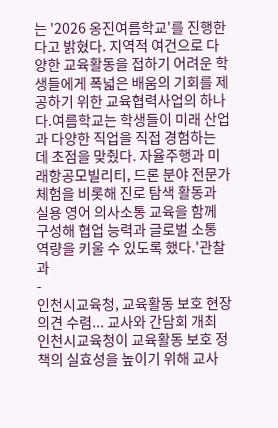는 '2026 옹진여름학교'를 진행한다고 밝혔다. 지역적 여건으로 다양한 교육활동을 접하기 어려운 학생들에게 폭넓은 배움의 기회를 제공하기 위한 교육협력사업의 하나다.여름학교는 학생들이 미래 산업과 다양한 직업을 직접 경험하는 데 초점을 맞췄다. 자율주행과 미래항공모빌리티, 드론 분야 전문가 체험을 비롯해 진로 탐색 활동과 실용 영어 의사소통 교육을 함께 구성해 협업 능력과 글로벌 소통 역량을 키울 수 있도록 했다.'관찰과
-
인천시교육청, 교육활동 보호 현장 의견 수렴... 교사와 간담회 개최
인천시교육청이 교육활동 보호 정책의 실효성을 높이기 위해 교사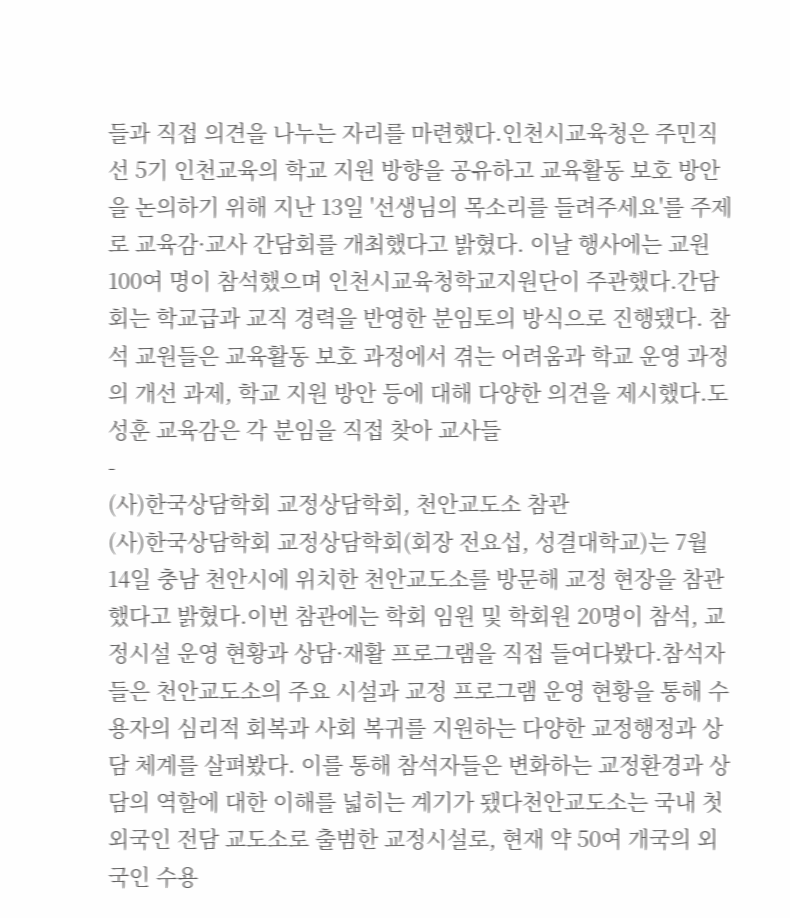들과 직접 의견을 나누는 자리를 마련했다.인천시교육청은 주민직선 5기 인천교육의 학교 지원 방향을 공유하고 교육활동 보호 방안을 논의하기 위해 지난 13일 '선생님의 목소리를 들려주세요'를 주제로 교육감·교사 간담회를 개최했다고 밝혔다. 이날 행사에는 교원 100여 명이 참석했으며 인천시교육청학교지원단이 주관했다.간담회는 학교급과 교직 경력을 반영한 분임토의 방식으로 진행됐다. 참석 교원들은 교육활동 보호 과정에서 겪는 어려움과 학교 운영 과정의 개선 과제, 학교 지원 방안 등에 대해 다양한 의견을 제시했다.도성훈 교육감은 각 분임을 직접 찾아 교사들
-
(사)한국상담학회 교정상담학회, 천안교도소 참관
(사)한국상담학회 교정상담학회(회장 전요섭, 성결대학교)는 7월 14일 충남 천안시에 위치한 천안교도소를 방문해 교정 현장을 참관했다고 밝혔다.이번 참관에는 학회 임원 및 학회원 20명이 참석, 교정시설 운영 현황과 상담·재활 프로그램을 직접 들여다봤다.참석자들은 천안교도소의 주요 시설과 교정 프로그램 운영 현황을 통해 수용자의 심리적 회복과 사회 복귀를 지원하는 다양한 교정행정과 상담 체계를 살펴봤다. 이를 통해 참석자들은 변화하는 교정환경과 상담의 역할에 대한 이해를 넓히는 계기가 됐다천안교도소는 국내 첫 외국인 전담 교도소로 출범한 교정시설로, 현재 약 50여 개국의 외국인 수용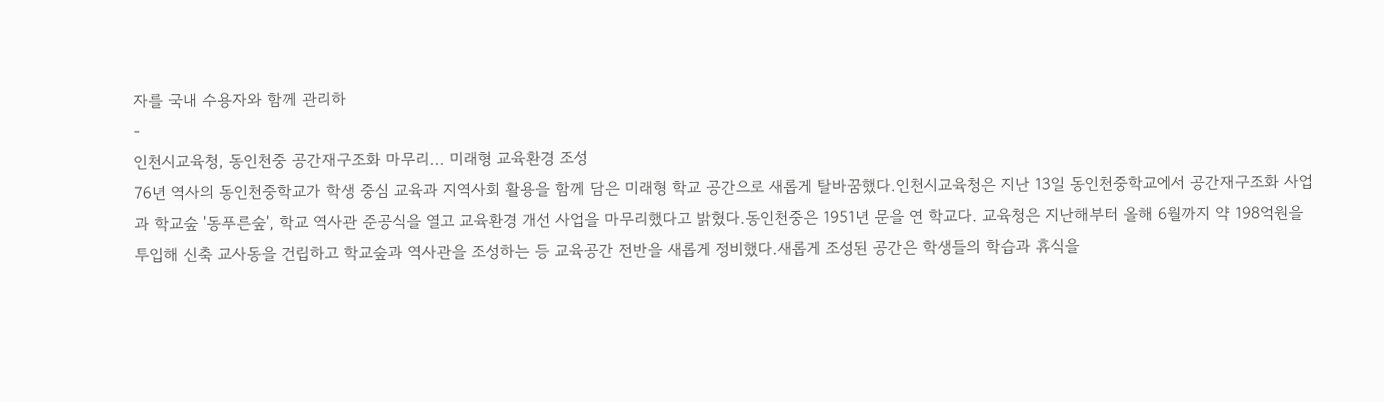자를 국내 수용자와 함께 관리하
-
인천시교육청, 동인천중 공간재구조화 마무리... 미래형 교육환경 조성
76년 역사의 동인천중학교가 학생 중심 교육과 지역사회 활용을 함께 담은 미래형 학교 공간으로 새롭게 탈바꿈했다.인천시교육청은 지난 13일 동인천중학교에서 공간재구조화 사업과 학교숲 '동푸른숲', 학교 역사관 준공식을 열고 교육환경 개선 사업을 마무리했다고 밝혔다.동인천중은 1951년 문을 연 학교다. 교육청은 지난해부터 올해 6월까지 약 198억원을 투입해 신축 교사동을 건립하고 학교숲과 역사관을 조성하는 등 교육공간 전반을 새롭게 정비했다.새롭게 조성된 공간은 학생들의 학습과 휴식을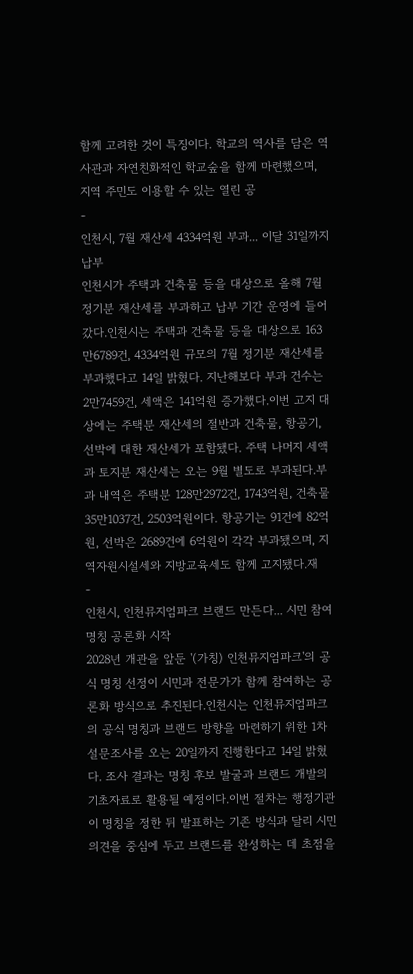함께 고려한 것이 특징이다. 학교의 역사를 담은 역사관과 자연친화적인 학교숲을 함께 마련했으며, 지역 주민도 이용할 수 있는 열린 공
-
인천시, 7월 재산세 4334억원 부과... 이달 31일까지 납부
인천시가 주택과 건축물 등을 대상으로 올해 7월 정기분 재산세를 부과하고 납부 기간 운영에 들어갔다.인천시는 주택과 건축물 등을 대상으로 163만6789건, 4334억원 규모의 7월 정기분 재산세를 부과했다고 14일 밝혔다. 지난해보다 부과 건수는 2만7459건, 세액은 141억원 증가했다.이번 고지 대상에는 주택분 재산세의 절반과 건축물, 항공기, 선박에 대한 재산세가 포함됐다. 주택 나머지 세액과 토지분 재산세는 오는 9월 별도로 부과된다.부과 내역은 주택분 128만2972건, 1743억원, 건축물 35만1037건, 2503억원이다. 항공기는 91건에 82억원, 선박은 2689건에 6억원이 각각 부과됐으며, 지역자원시설세와 지방교육세도 함께 고지됐다.재
-
인천시, 인천뮤지엄파크 브랜드 만든다... 시민 참여 명칭 공론화 시작
2028년 개관을 앞둔 '(가칭) 인천뮤지엄파크'의 공식 명칭 선정이 시민과 전문가가 함께 참여하는 공론화 방식으로 추진된다.인천시는 인천뮤지엄파크의 공식 명칭과 브랜드 방향을 마련하기 위한 1차 설문조사를 오는 20일까지 진행한다고 14일 밝혔다. 조사 결과는 명칭 후보 발굴과 브랜드 개발의 기초자료로 활용될 예정이다.이번 절차는 행정기관이 명칭을 정한 뒤 발표하는 기존 방식과 달리 시민 의견을 중심에 두고 브랜드를 완성하는 데 초점을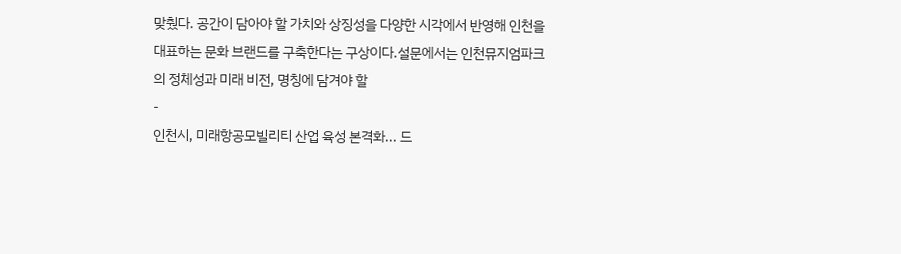맞췄다. 공간이 담아야 할 가치와 상징성을 다양한 시각에서 반영해 인천을 대표하는 문화 브랜드를 구축한다는 구상이다.설문에서는 인천뮤지엄파크의 정체성과 미래 비전, 명칭에 담겨야 할
-
인천시, 미래항공모빌리티 산업 육성 본격화... 드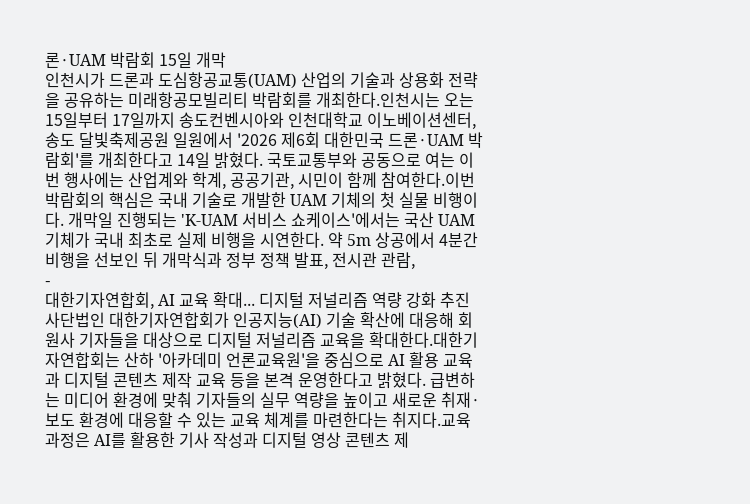론·UAM 박람회 15일 개막
인천시가 드론과 도심항공교통(UAM) 산업의 기술과 상용화 전략을 공유하는 미래항공모빌리티 박람회를 개최한다.인천시는 오는 15일부터 17일까지 송도컨벤시아와 인천대학교 이노베이션센터, 송도 달빛축제공원 일원에서 '2026 제6회 대한민국 드론·UAM 박람회'를 개최한다고 14일 밝혔다. 국토교통부와 공동으로 여는 이번 행사에는 산업계와 학계, 공공기관, 시민이 함께 참여한다.이번 박람회의 핵심은 국내 기술로 개발한 UAM 기체의 첫 실물 비행이다. 개막일 진행되는 'K-UAM 서비스 쇼케이스'에서는 국산 UAM 기체가 국내 최초로 실제 비행을 시연한다. 약 5m 상공에서 4분간 비행을 선보인 뒤 개막식과 정부 정책 발표, 전시관 관람,
-
대한기자연합회, AI 교육 확대... 디지털 저널리즘 역량 강화 추진
사단법인 대한기자연합회가 인공지능(AI) 기술 확산에 대응해 회원사 기자들을 대상으로 디지털 저널리즘 교육을 확대한다.대한기자연합회는 산하 '아카데미 언론교육원'을 중심으로 AI 활용 교육과 디지털 콘텐츠 제작 교육 등을 본격 운영한다고 밝혔다. 급변하는 미디어 환경에 맞춰 기자들의 실무 역량을 높이고 새로운 취재·보도 환경에 대응할 수 있는 교육 체계를 마련한다는 취지다.교육 과정은 AI를 활용한 기사 작성과 디지털 영상 콘텐츠 제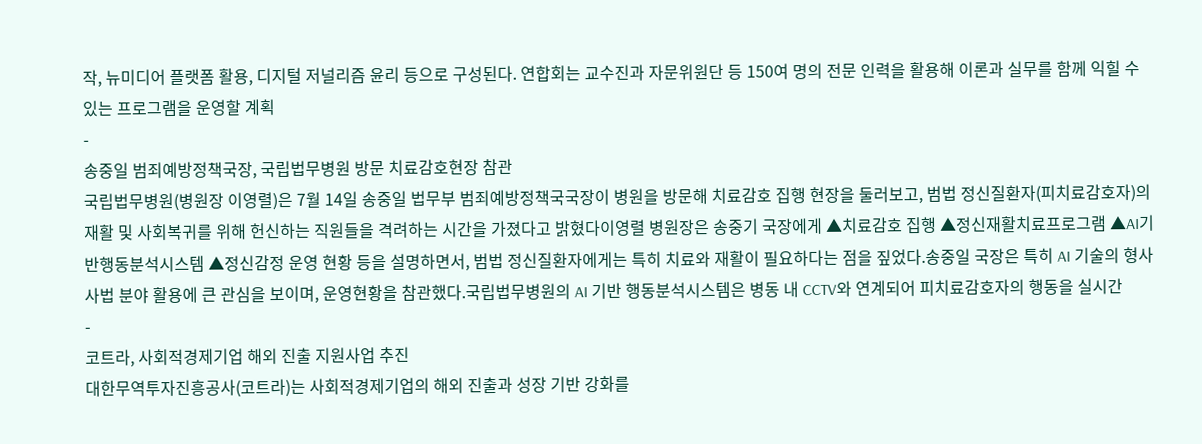작, 뉴미디어 플랫폼 활용, 디지털 저널리즘 윤리 등으로 구성된다. 연합회는 교수진과 자문위원단 등 150여 명의 전문 인력을 활용해 이론과 실무를 함께 익힐 수 있는 프로그램을 운영할 계획
-
송중일 범죄예방정책국장, 국립법무병원 방문 치료감호현장 참관
국립법무병원(병원장 이영렬)은 7월 14일 송중일 법무부 범죄예방정책국국장이 병원을 방문해 치료감호 집행 현장을 둘러보고, 범법 정신질환자(피치료감호자)의 재활 및 사회복귀를 위해 헌신하는 직원들을 격려하는 시간을 가졌다고 밝혔다이영렬 병원장은 송중기 국장에게 ▲치료감호 집행 ▲정신재활치료프로그램 ▲AI기반행동분석시스템 ▲정신감정 운영 현황 등을 설명하면서, 범법 정신질환자에게는 특히 치료와 재활이 필요하다는 점을 짚었다.송중일 국장은 특히 AI 기술의 형사사법 분야 활용에 큰 관심을 보이며, 운영현황을 참관했다.국립법무병원의 AI 기반 행동분석시스템은 병동 내 CCTV와 연계되어 피치료감호자의 행동을 실시간
-
코트라, 사회적경제기업 해외 진출 지원사업 추진
대한무역투자진흥공사(코트라)는 사회적경제기업의 해외 진출과 성장 기반 강화를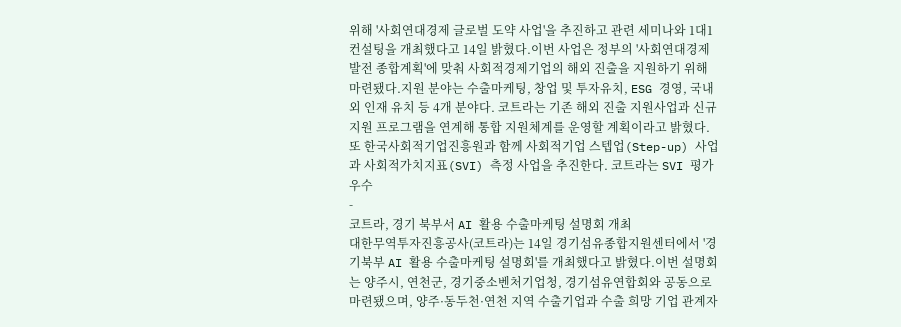위해 '사회연대경제 글로벌 도약 사업'을 추진하고 관련 세미나와 1대1 컨설팅을 개최했다고 14일 밝혔다.이번 사업은 정부의 '사회연대경제 발전 종합계획'에 맞춰 사회적경제기업의 해외 진출을 지원하기 위해 마련됐다.지원 분야는 수출마케팅, 창업 및 투자유치, ESG 경영, 국내외 인재 유치 등 4개 분야다. 코트라는 기존 해외 진출 지원사업과 신규 지원 프로그램을 연계해 통합 지원체계를 운영할 계획이라고 밝혔다.또 한국사회적기업진흥원과 함께 사회적기업 스텝업(Step-up) 사업과 사회적가치지표(SVI) 측정 사업을 추진한다. 코트라는 SVI 평가 우수
-
코트라, 경기 북부서 AI 활용 수출마케팅 설명회 개최
대한무역투자진흥공사(코트라)는 14일 경기섬유종합지원센터에서 '경기북부 AI 활용 수출마케팅 설명회'를 개최했다고 밝혔다.이번 설명회는 양주시, 연천군, 경기중소벤처기업청, 경기섬유연합회와 공동으로 마련됐으며, 양주·동두천·연천 지역 수출기업과 수출 희망 기업 관계자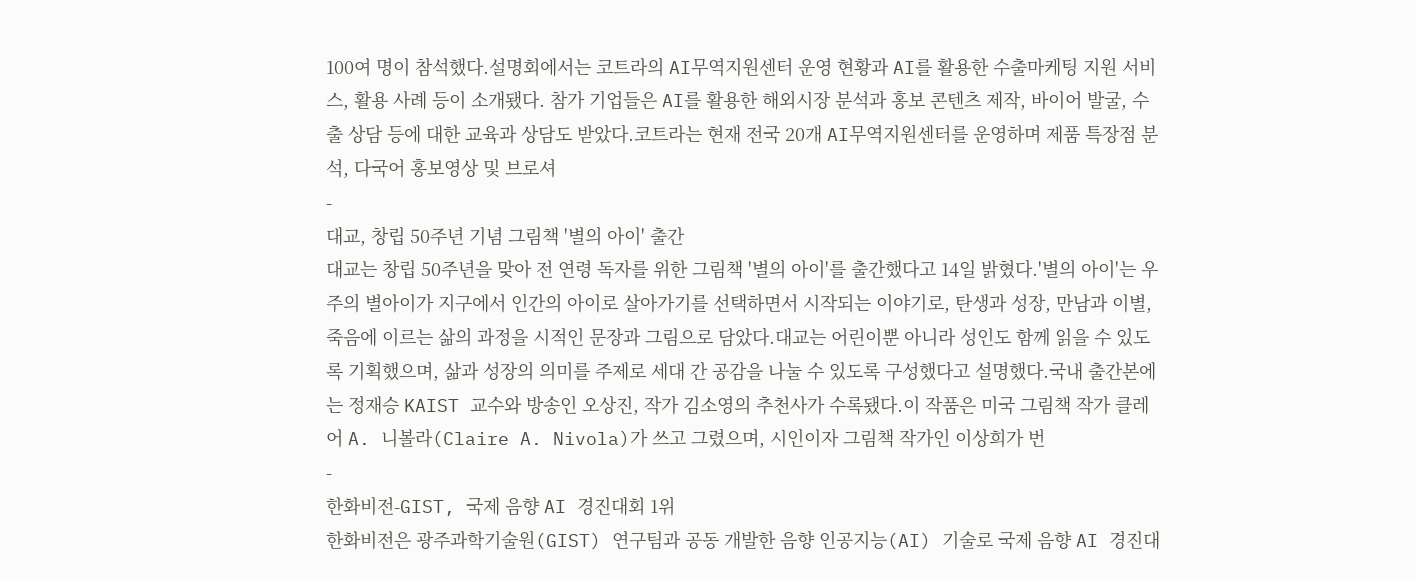100여 명이 참석했다.설명회에서는 코트라의 AI무역지원센터 운영 현황과 AI를 활용한 수출마케팅 지원 서비스, 활용 사례 등이 소개됐다. 참가 기업들은 AI를 활용한 해외시장 분석과 홍보 콘텐츠 제작, 바이어 발굴, 수출 상담 등에 대한 교육과 상담도 받았다.코트라는 현재 전국 20개 AI무역지원센터를 운영하며 제품 특장점 분석, 다국어 홍보영상 및 브로셔
-
대교, 창립 50주년 기념 그림책 '별의 아이' 출간
대교는 창립 50주년을 맞아 전 연령 독자를 위한 그림책 '별의 아이'를 출간했다고 14일 밝혔다.'별의 아이'는 우주의 별아이가 지구에서 인간의 아이로 살아가기를 선택하면서 시작되는 이야기로, 탄생과 성장, 만남과 이별, 죽음에 이르는 삶의 과정을 시적인 문장과 그림으로 담았다.대교는 어린이뿐 아니라 성인도 함께 읽을 수 있도록 기획했으며, 삶과 성장의 의미를 주제로 세대 간 공감을 나눌 수 있도록 구성했다고 설명했다.국내 출간본에는 정재승 KAIST 교수와 방송인 오상진, 작가 김소영의 추천사가 수록됐다.이 작품은 미국 그림책 작가 클레어 A. 니볼라(Claire A. Nivola)가 쓰고 그렸으며, 시인이자 그림책 작가인 이상희가 번
-
한화비전-GIST, 국제 음향 AI 경진대회 1위
한화비전은 광주과학기술원(GIST) 연구팀과 공동 개발한 음향 인공지능(AI) 기술로 국제 음향 AI 경진대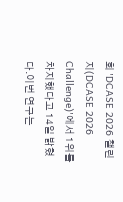회 'DCASE 2026 챌린지(DCASE 2026 Challenge)'에서 1위를 차지했다고 14일 밝혔다.이번 연구는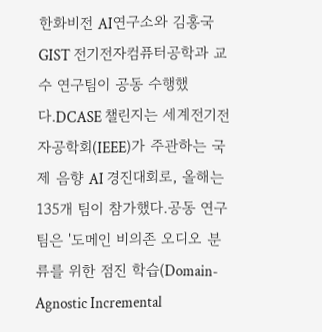한화비전 AI연구소와 김홍국 GIST 전기전자컴퓨터공학과 교수 연구팀이 공동 수행했다.DCASE 챌린지는 세계전기전자공학회(IEEE)가 주관하는 국제 음향 AI 경진대회로, 올해는 135개 팀이 참가했다.공동 연구팀은 '도메인 비의존 오디오 분류를 위한 점진 학습(Domain-Agnostic Incremental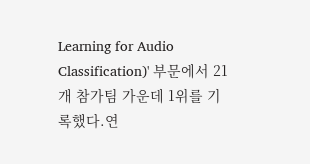Learning for Audio Classification)' 부문에서 21개 참가팀 가운데 1위를 기록했다.연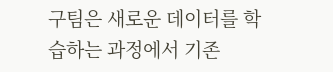구팀은 새로운 데이터를 학습하는 과정에서 기존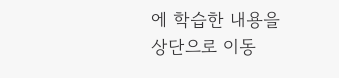에 학습한 내용을
상단으로 이동